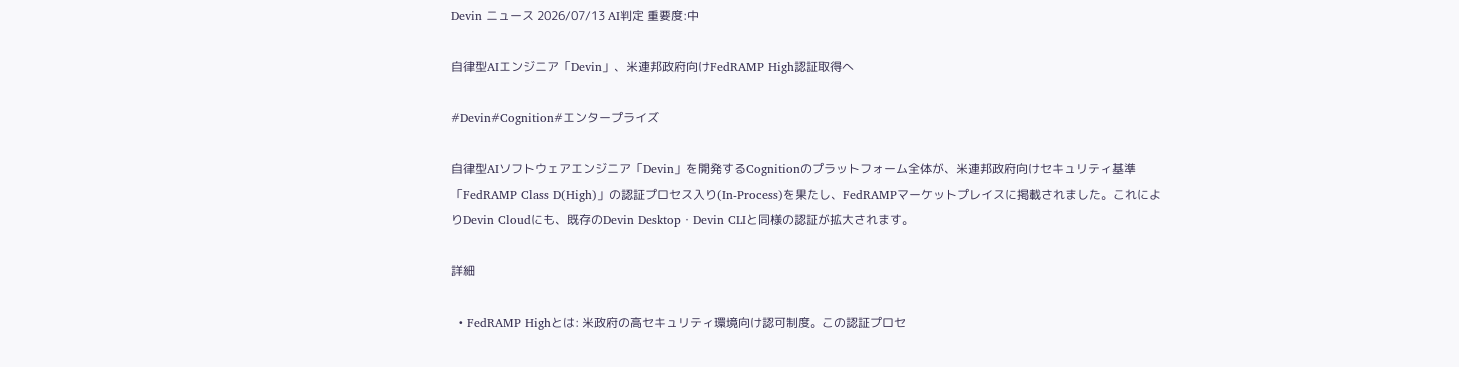Devin ニュース 2026/07/13 AI判定 重要度:中

自律型AIエンジニア「Devin」、米連邦政府向けFedRAMP High認証取得へ

#Devin#Cognition#エンタープライズ

自律型AIソフトウェアエンジニア「Devin」を開発するCognitionのプラットフォーム全体が、米連邦政府向けセキュリティ基準「FedRAMP Class D(High)」の認証プロセス入り(In-Process)を果たし、FedRAMPマーケットプレイスに掲載されました。これによりDevin Cloudにも、既存のDevin Desktop・Devin CLIと同様の認証が拡大されます。

詳細

  • FedRAMP Highとは: 米政府の高セキュリティ環境向け認可制度。この認証プロセ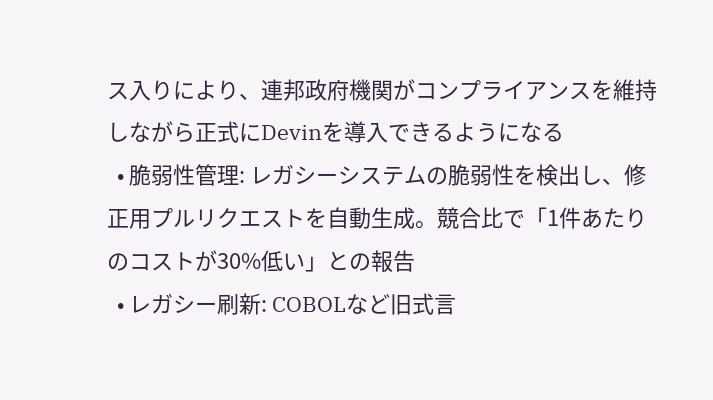ス入りにより、連邦政府機関がコンプライアンスを維持しながら正式にDevinを導入できるようになる
  • 脆弱性管理: レガシーシステムの脆弱性を検出し、修正用プルリクエストを自動生成。競合比で「1件あたりのコストが30%低い」との報告
  • レガシー刷新: COBOLなど旧式言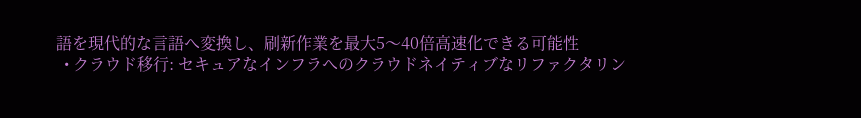語を現代的な言語へ変換し、刷新作業を最大5〜40倍高速化できる可能性
  • クラウド移行: セキュアなインフラへのクラウドネイティブなリファクタリン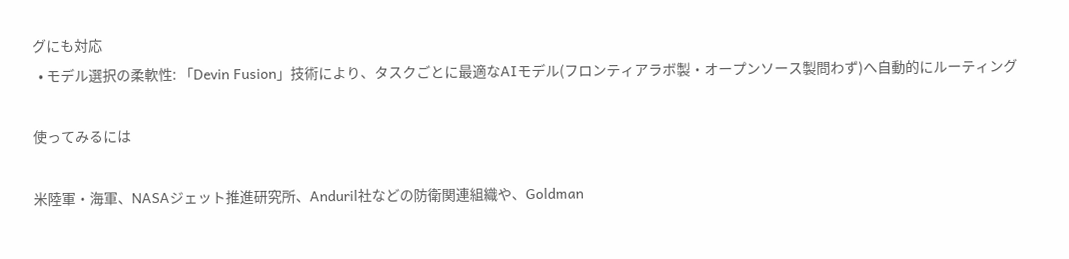グにも対応
  • モデル選択の柔軟性: 「Devin Fusion」技術により、タスクごとに最適なAIモデル(フロンティアラボ製・オープンソース製問わず)へ自動的にルーティング

使ってみるには

米陸軍・海軍、NASAジェット推進研究所、Anduril社などの防衛関連組織や、Goldman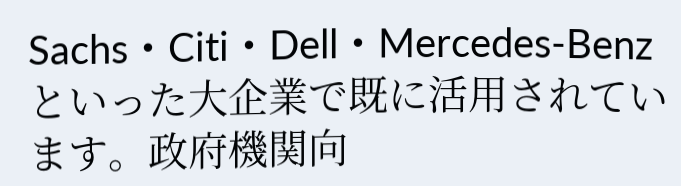Sachs・Citi・Dell・Mercedes-Benzといった大企業で既に活用されています。政府機関向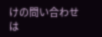けの問い合わせは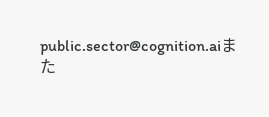public.sector@cognition.aiまた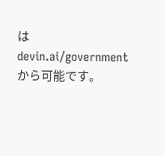はdevin.ai/governmentから可能です。